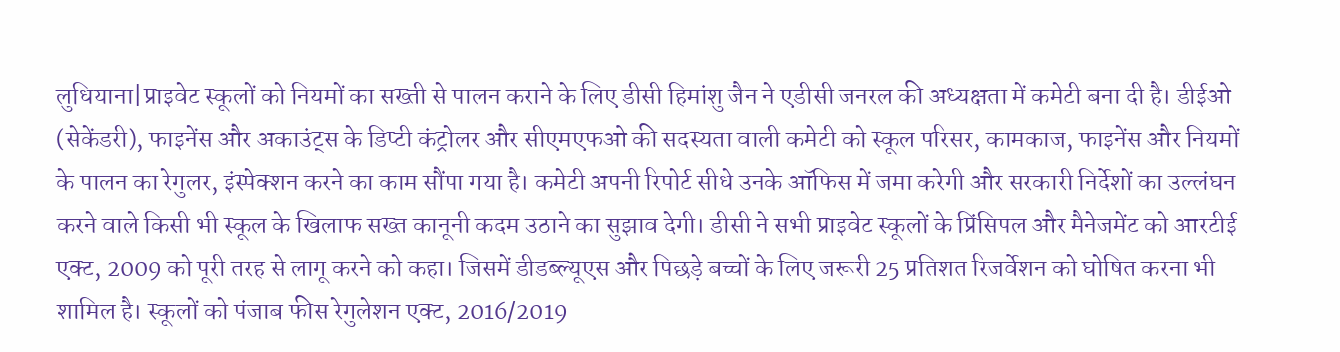लुधियाना|प्राइवेट स्कूलों को नियमों का सख्ती से पालन कराने के लिए डीसी हिमांशु जैन ने एडीसी जनरल की अध्यक्षता में कमेटी बना दी है। डीईओ (सेकेंडरी), फाइनेंस और अकाउंट्स के डिप्टी कंट्रोलर और सीएमएफओ की सदस्यता वाली कमेटी को स्कूल परिसर, कामकाज, फाइनेंस और नियमों के पालन का रेगुलर, इंस्पेक्शन करने का काम सौंपा गया है। कमेटी अपनी रिपोर्ट सीधे उनके ऑफिस में जमा करेगी और सरकारी निर्देशों का उल्लंघन करने वाले किसी भी स्कूल के खिलाफ सख्त कानूनी कदम उठाने का सुझाव देगी। डीसी ने सभी प्राइवेट स्कूलों के प्रिंसिपल और मैनेजमेंट को आरटीई एक्ट, 2009 को पूरी तरह से लागू करने को कहा। जिसमें डीडब्ल्यूएस और पिछड़े बच्चों के लिए जरूरी 25 प्रतिशत रिजर्वेशन को घोषित करना भी शामिल है। स्कूलों को पंजाब फीस रेगुलेशन एक्ट, 2016/2019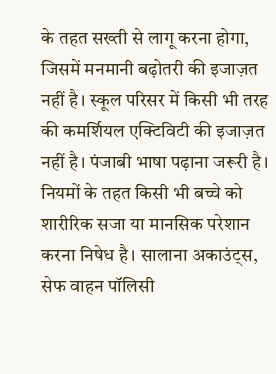के तहत सख्ती से लागू करना होगा, जिसमें मनमानी बढ़ोतरी की इजाज़त नहीं है। स्कूल परिसर में किसी भी तरह की कमर्शियल एक्टिविटी की इजाज़त नहीं है। पंजाबी भाषा पढ़ाना जरूरी है। नियमों के तहत किसी भी बच्चे को शारीरिक सजा या मानसिक परेशान करना निषेध है। सालाना अकाउंट्स, सेफ वाहन पॉलिसी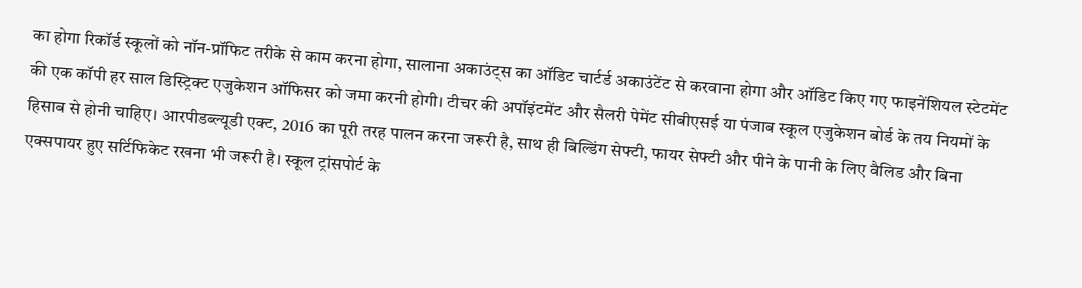का होगा रिकॉर्ड स्कूलों को नॉन-प्रॉफिट तरीके से काम करना होगा, सालाना अकाउंट्स का ऑडिट चार्टर्ड अकाउंटेंट से करवाना होगा और ऑडिट किए गए फाइनेंशियल स्टेटमेंट की एक कॉपी हर साल डिस्ट्रिक्ट एजुकेशन ऑफिसर को जमा करनी होगी। टीचर की अपॉइंटमेंट और सैलरी पेमेंट सीबीएसई या पंजाब स्कूल एजुकेशन बोर्ड के तय नियमों के हिसाब से होनी चाहिए। आरपीडब्ल्यूडी एक्ट, 2016 का पूरी तरह पालन करना जरूरी है, साथ ही बिल्डिंग सेफ्टी, फायर सेफ्टी और पीने के पानी के लिए वैलिड और बिना एक्सपायर हुए सर्टिफिकेट रखना भी जरूरी है। स्कूल ट्रांसपोर्ट के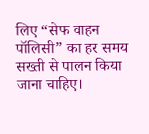लिए “सेफ वाहन पॉलिसी” का हर समय सख्ती से पालन किया जाना चाहिए।